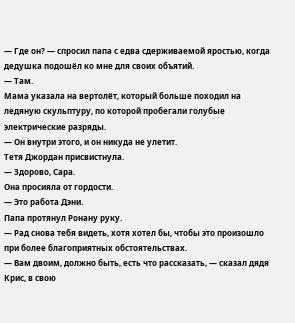— Где он? — спросил папа с едва сдерживаемой яростью, когда дедушка подошёл ко мне для своих объятий.
— Там.
Мама указала на вертолёт, который больше походил на ледяную скульптуру, по которой пробегали голубые электрические разряды.
— Он внутри этого, и он никуда не улетит.
Тетя Джордан присвистнула.
— Здорово, Сара.
Она просияла от гордости.
— Это работа Дэни.
Папа протянул Ронану руку.
— Рад снова тебя видеть, хотя хотел бы, чтобы это произошло при более благоприятных обстоятельствах.
— Вам двоим, должно быть, есть что рассказать, — сказал дядя Крис, в свою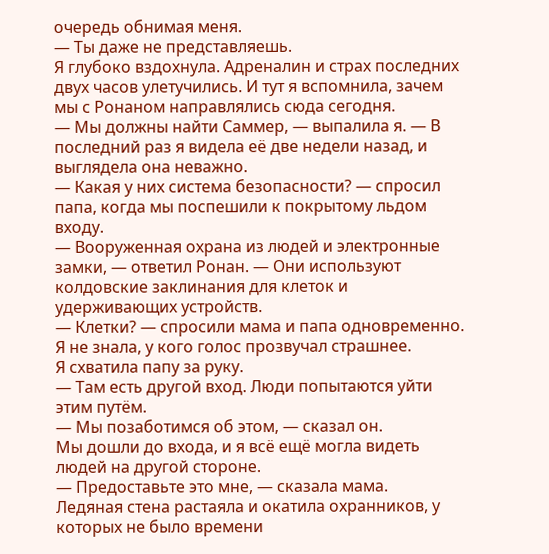очередь обнимая меня.
— Ты даже не представляешь.
Я глубоко вздохнула. Адреналин и страх последних двух часов улетучились. И тут я вспомнила, зачем мы с Ронаном направлялись сюда сегодня.
— Мы должны найти Саммер, — выпалила я. — В последний раз я видела её две недели назад, и выглядела она неважно.
— Какая у них система безопасности? — спросил папа, когда мы поспешили к покрытому льдом входу.
— Вооруженная охрана из людей и электронные замки, — ответил Ронан. — Они используют колдовские заклинания для клеток и удерживающих устройств.
— Клетки? — спросили мама и папа одновременно.
Я не знала, у кого голос прозвучал страшнее.
Я схватила папу за руку.
— Там есть другой вход. Люди попытаются уйти этим путём.
— Мы позаботимся об этом, — сказал он.
Мы дошли до входа, и я всё ещё могла видеть людей на другой стороне.
— Предоставьте это мне, — сказала мама.
Ледяная стена растаяла и окатила охранников, у которых не было времени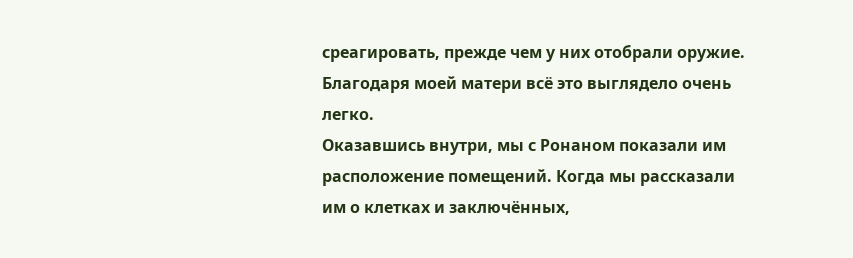среагировать, прежде чем у них отобрали оружие. Благодаря моей матери всё это выглядело очень легко.
Оказавшись внутри, мы с Ронаном показали им расположение помещений. Когда мы рассказали им о клетках и заключённых,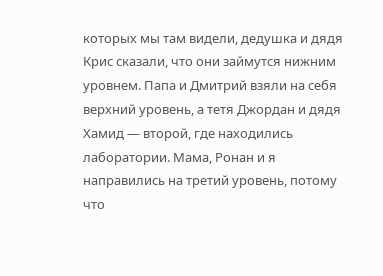которых мы там видели, дедушка и дядя Крис сказали, что они займутся нижним уровнем. Папа и Дмитрий взяли на себя верхний уровень, а тетя Джордан и дядя Хамид — второй, где находились лаборатории. Мама, Ронан и я направились на третий уровень, потому что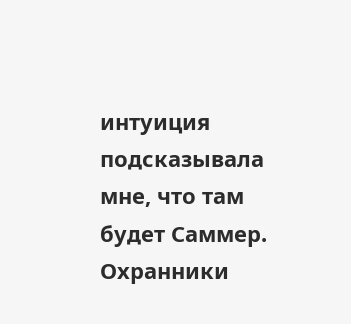интуиция подсказывала мне, что там будет Саммер.
Охранники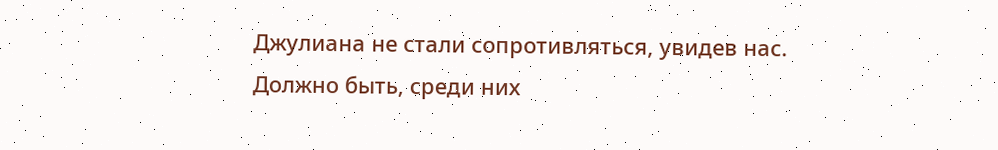Джулиана не стали сопротивляться, увидев нас. Должно быть, среди них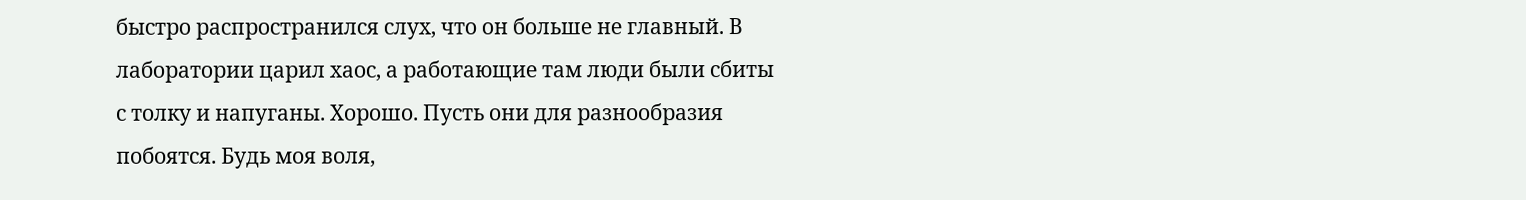быстро распространился слух, что он больше не главный. В лаборатории царил хаос, а работающие там люди были сбиты с толку и напуганы. Хорошо. Пусть они для разнообразия побоятся. Будь моя воля,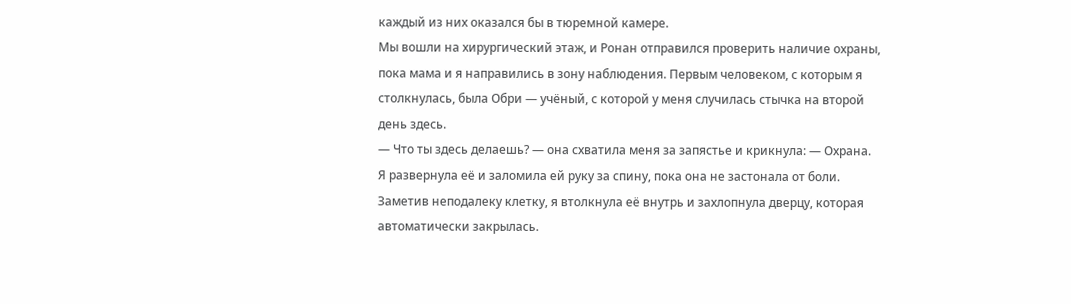каждый из них оказался бы в тюремной камере.
Мы вошли на хирургический этаж, и Ронан отправился проверить наличие охраны, пока мама и я направились в зону наблюдения. Первым человеком, с которым я столкнулась, была Обри — учёный, с которой у меня случилась стычка на второй день здесь.
— Что ты здесь делаешь? — она схватила меня за запястье и крикнула: — Охрана.
Я развернула её и заломила ей руку за спину, пока она не застонала от боли. Заметив неподалеку клетку, я втолкнула её внутрь и захлопнула дверцу, которая автоматически закрылась.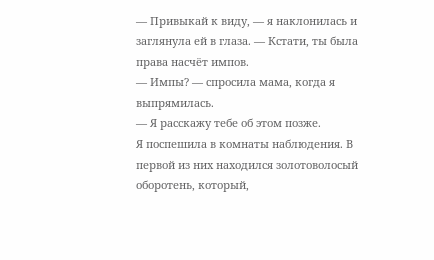— Привыкай к виду, — я наклонилась и заглянула ей в глаза. — Кстати, ты была права насчёт импов.
— Импы? — спросила мама, когда я выпрямилась.
— Я расскажу тебе об этом позже.
Я поспешила в комнаты наблюдения. В первой из них находился золотоволосый оборотень, который,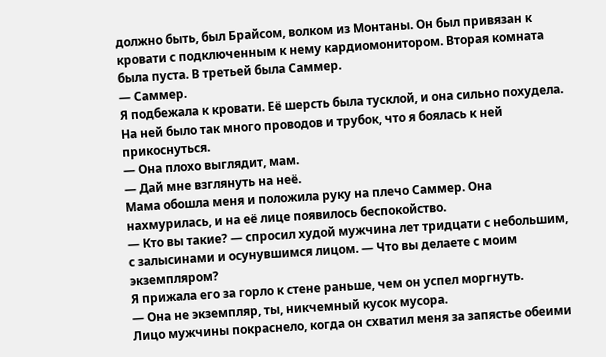должно быть, был Брайсом, волком из Монтаны. Он был привязан к кровати с подключенным к нему кардиомонитором. Вторая комната была пуста. В третьей была Саммер.
— Саммер.
Я подбежала к кровати. Её шерсть была тусклой, и она сильно похудела. На ней было так много проводов и трубок, что я боялась к ней прикоснуться.
— Она плохо выглядит, мам.
— Дай мне взглянуть на неё.
Мама обошла меня и положила руку на плечо Саммер. Она нахмурилась, и на её лице появилось беспокойство.
— Кто вы такие? — спросил худой мужчина лет тридцати с небольшим, с залысинами и осунувшимся лицом. — Что вы делаете с моим экземпляром?
Я прижала его за горло к стене раньше, чем он успел моргнуть.
— Она не экземпляр, ты, никчемный кусок мусора.
Лицо мужчины покраснело, когда он схватил меня за запястье обеими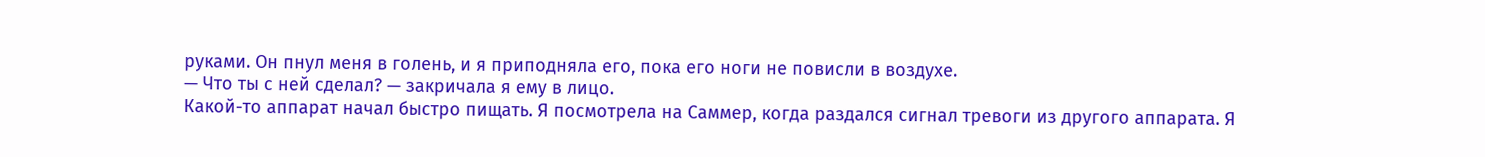руками. Он пнул меня в голень, и я приподняла его, пока его ноги не повисли в воздухе.
— Что ты с ней сделал? — закричала я ему в лицо.
Какой-то аппарат начал быстро пищать. Я посмотрела на Саммер, когда раздался сигнал тревоги из другого аппарата. Я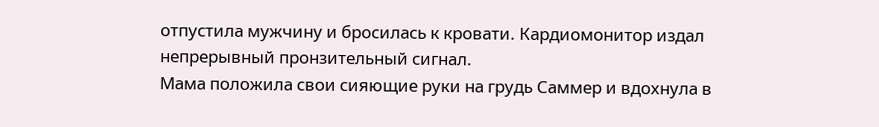отпустила мужчину и бросилась к кровати. Кардиомонитор издал непрерывный пронзительный сигнал.
Мама положила свои сияющие руки на грудь Саммер и вдохнула в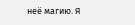неё магию. Я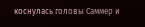коснулась головы Саммер и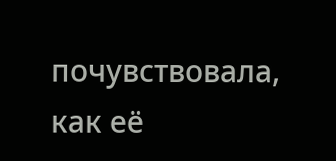почувствовала, как её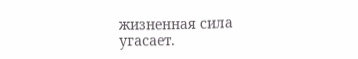жизненная сила угасает.